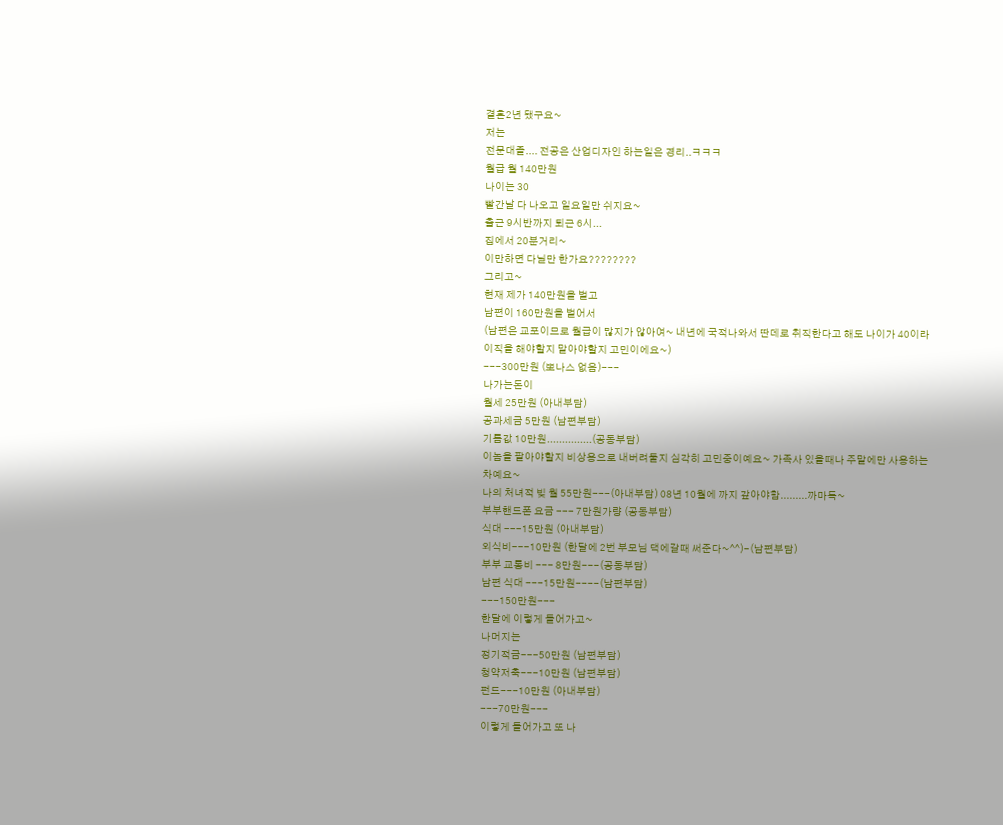결혼2년 됐구요~
저는
전문대졸.... 전공은 산업디자인 하는일은 경리..ㅋㅋㅋ
월급 월 140만원
나이는 30
빨간날 다 나오고 일요일만 쉬지요~
출근 9시반까지 퇴근 6시...
집에서 20분거리~
이만하면 다닐만 한가요????????
그리고~
현재 제가 140만원을 벌고
남편이 160만원을 벌어서
(남편은 교포이므로 월급이 많지가 않아여~ 내년에 국적나와서 딴데로 취직한다고 해도 나이가 40이라 이직을 해야할지 말아야할지 고민이에요~)
---300만원 (뽀나스 없음)---
나가는돈이
월세 25만원 (아내부담)
공과세금 5만원 (남편부담)
기름값 10만원...............(공동부담)
이놈을 팔아야할지 비상용으로 내버려둘지 심각히 고민중이예요~ 가족사 있을때나 주말에만 사용하는 차예요~
나의 처녀적 빚 월 55만원---(아내부담) 08년 10월에 까지 갚아야함.........까마득~
부부핸드폰 요금 --- 7만원가량 (공동부담)
식대 ---15만원 (아내부담)
외식비---10만원 (한달에 2번 부모님 댁에갈때 써준다~^^)-(남편부담)
부부 교통비 --- 8만원---(공동부담)
남편 식대 ---15만원----(남편부담)
---150만원---
한달에 이렇게 들어가고~
나머지는
정기적금---50만원 (남편부담)
청약저축---10만원 (남편부담)
펀드---10만원 (아내부담)
---70만원---
이렇게 들어가고 또 나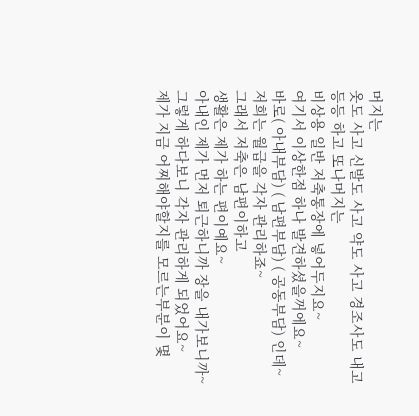머지는
옷도 사고 신발도 사고 약도 사고 경조사도 내고
등등 하고 또나머지는
비상용 일반 저축통장에 넣어두지요~
여기서 이상한점 하나 발견하셨을꺼에요~
바로( 아내부담) ( 남편부담) ( 공동부담) 인데~
저희는 월급을 각자 관리하죠~
그래서 저축은 남편이하고
생활은 제가 하는 편이예요~
아내인 제가 먼저 퇴근하니까 장을 내가보니까~
그렇게 하다보니 각자 관리하게 되었어요~
제가 지금 어찌해야할지를 모르는부분이 몇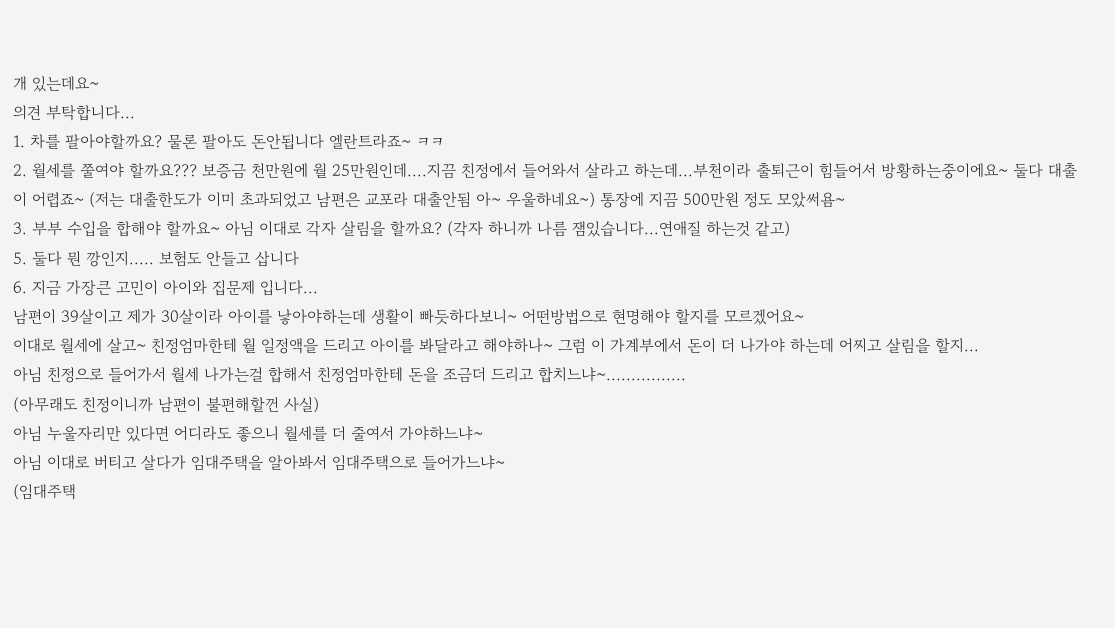개 있는데요~
의견 부탁합니다...
1. 차를 팔아야할까요? 물론 팔아도 돈안됩니다 엘란트라죠~ ㅋㅋ
2. 월세를 쭐여야 할까요??? 보증금 천만원에 월 25만원인데....지끔 친정에서 들어와서 살라고 하는데...부천이라 출퇴근이 힘들어서 방황하는중이에요~ 둘다 대출이 어렵죠~ (저는 대출한도가 이미 초과되었고 남편은 교포라 대출안됨 아~ 우울하네요~) 통장에 지끔 500만원 정도 모았써욤~
3. 부부 수입을 합해야 할까요~ 아님 이대로 각자 살림을 할까요? (각자 하니까 나름 잼있습니다...연애질 하는것 같고)
5. 둘다 뭔 깡인지..... 보험도 안들고 삽니다
6. 지금 가장큰 고민이 아이와 집문제 입니다...
남편이 39살이고 제가 30살이라 아이를 낳아야하는데 생활이 빠듯하다보니~ 어떤방법으로 현명해야 할지를 모르겠어요~
이대로 월세에 살고~ 친정엄마한테 월 일정액을 드리고 아이를 봐달라고 해야하나~ 그럼 이 가계부에서 돈이 더 나가야 하는데 어찌고 살림을 할지...
아님 친정으로 들어가서 월세 나가는걸 합해서 친정엄마한테 돈을 조금더 드리고 합치느냐~................
(아무래도 친정이니까 남편이 불편해할껀 사실)
아님 누울자리만 있다면 어디라도 좋으니 월세를 더 줄여서 가야하느냐~
아님 이대로 버티고 살다가 임대주택을 알아봐서 임대주택으로 들어가느냐~
(임대주택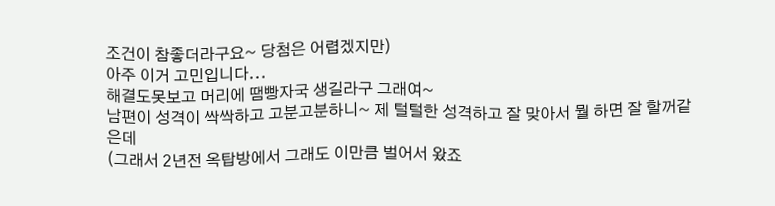조건이 참좋더라구요~ 당첨은 어렵겠지만)
아주 이거 고민입니다...
해결도못보고 머리에 땜빵자국 생길라구 그래여~
남편이 성격이 싹싹하고 고분고분하니~ 제 털털한 성격하고 잘 맞아서 뭘 하면 잘 할꺼같은데
(그래서 2년전 옥탑방에서 그래도 이만큼 벌어서 왔죠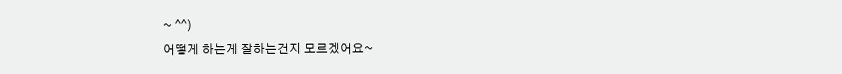~ ^^)
어떻게 하는게 잘하는건지 모르겠어요~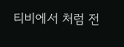티비에서 처럼 전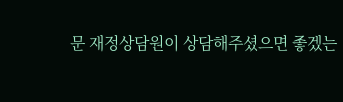문 재정상담원이 상담해주셨으면 좋겠는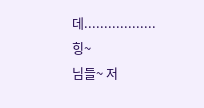데..................
힝~
님들~ 저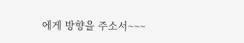에게 방향을 주소서~~~